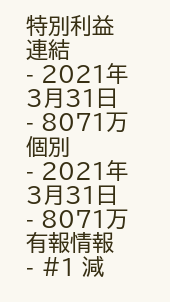特別利益
連結
- 2021年3月31日
- 8071万
個別
- 2021年3月31日
- 8071万
有報情報
- #1 減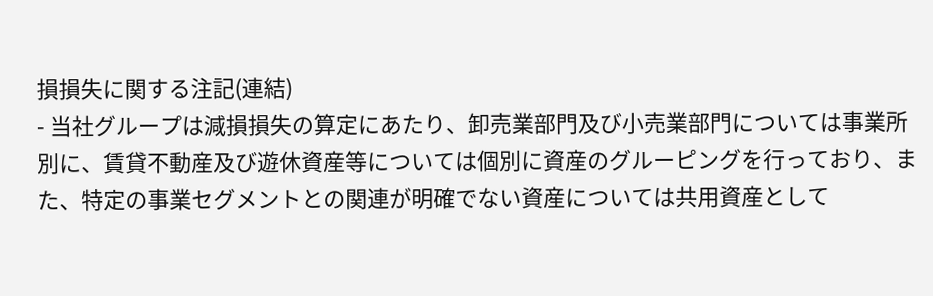損損失に関する注記(連結)
- 当社グループは減損損失の算定にあたり、卸売業部門及び小売業部門については事業所別に、賃貸不動産及び遊休資産等については個別に資産のグルーピングを行っており、また、特定の事業セグメントとの関連が明確でない資産については共用資産として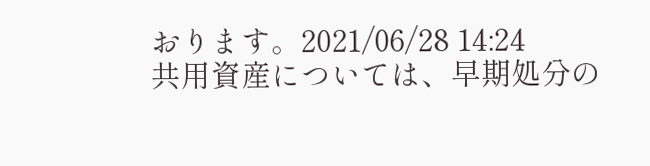おります。2021/06/28 14:24
共用資産については、早期処分の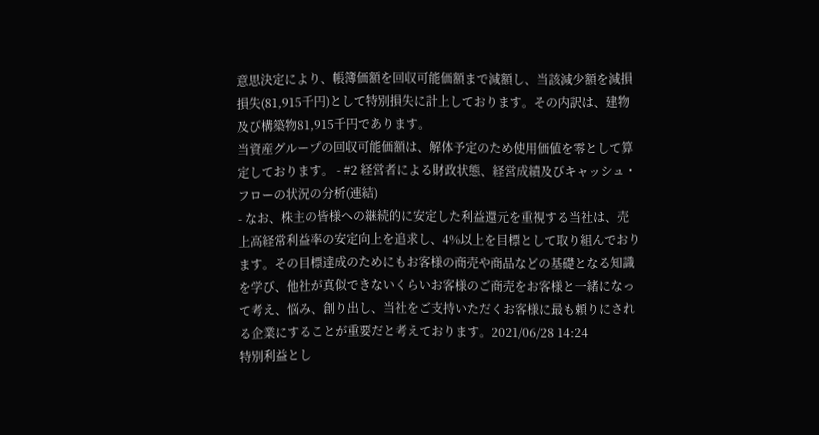意思決定により、帳簿価額を回収可能価額まで減額し、当該減少額を減損損失(81,915千円)として特別損失に計上しております。その内訳は、建物及び構築物81,915千円であります。
当資産グループの回収可能価額は、解体予定のため使用価値を零として算定しております。 - #2 経営者による財政状態、経営成績及びキャッシュ・フローの状況の分析(連結)
- なお、株主の皆様への継続的に安定した利益還元を重視する当社は、売上高経常利益率の安定向上を追求し、4%以上を目標として取り組んでおります。その目標達成のためにもお客様の商売や商品などの基礎となる知識を学び、他社が真似できないくらいお客様のご商売をお客様と一緒になって考え、悩み、創り出し、当社をご支持いただくお客様に最も頼りにされる企業にすることが重要だと考えております。2021/06/28 14:24
特別利益とし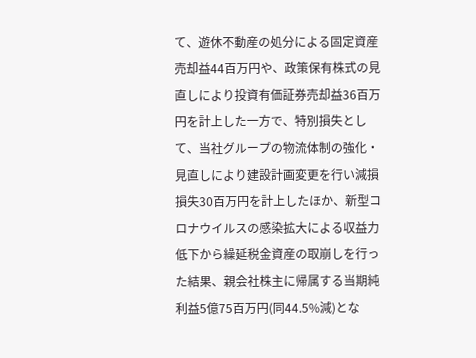て、遊休不動産の処分による固定資産売却益44百万円や、政策保有株式の見直しにより投資有価証券売却益36百万円を計上した一方で、特別損失として、当社グループの物流体制の強化・見直しにより建設計画変更を行い減損損失30百万円を計上したほか、新型コロナウイルスの感染拡大による収益力低下から繰延税金資産の取崩しを行った結果、親会社株主に帰属する当期純利益5億75百万円(同44.5%減)とな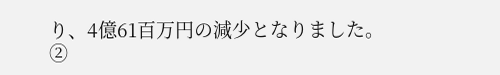り、4億61百万円の減少となりました。
②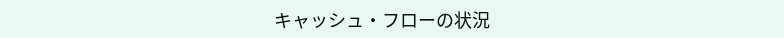キャッシュ・フローの状況